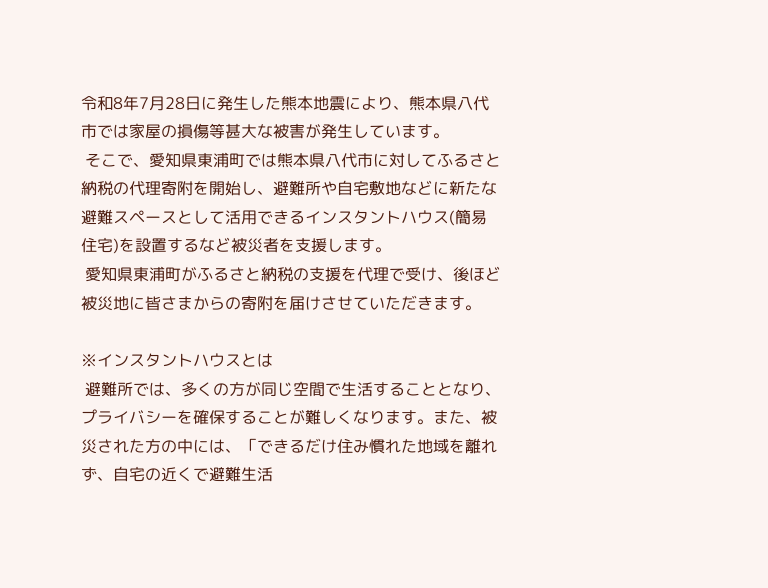令和8年7月28日に発生した熊本地震により、熊本県八代市では家屋の損傷等甚大な被害が発生しています。
 そこで、愛知県東浦町では熊本県八代市に対してふるさと納税の代理寄附を開始し、避難所や自宅敷地などに新たな避難スペースとして活用できるインスタントハウス(簡易住宅)を設置するなど被災者を支援します。
 愛知県東浦町がふるさと納税の支援を代理で受け、後ほど被災地に皆さまからの寄附を届けさせていただきます。

※インスタントハウスとは
 避難所では、多くの方が同じ空間で生活することとなり、プライバシーを確保することが難しくなります。また、被災された方の中には、「できるだけ住み慣れた地域を離れず、自宅の近くで避難生活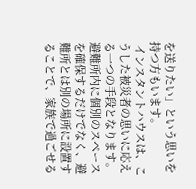を送りたい」という思いを持つ方もいます。
 インスタントハウスは、こうした被災者の思いに応える一つの手段となります。避難所内に個別のスペースを確保するだけでなく、避難所とは別の場所に設置することで、家族で過ごせる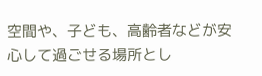空間や、子ども、高齢者などが安心して過ごせる場所とし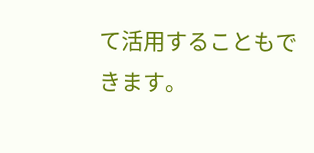て活用することもできます。